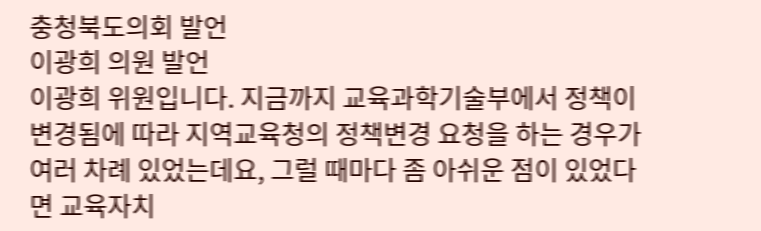충청북도의회 발언
이광희 의원 발언
이광희 위원입니다. 지금까지 교육과학기술부에서 정책이 변경됨에 따라 지역교육청의 정책변경 요청을 하는 경우가 여러 차례 있었는데요, 그럴 때마다 좀 아쉬운 점이 있었다면 교육자치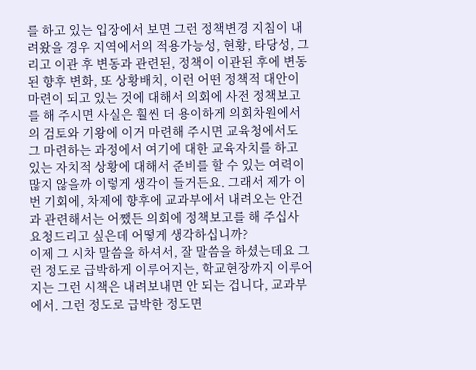를 하고 있는 입장에서 보면 그런 정책변경 지침이 내려왔을 경우 지역에서의 적용가능성, 현황, 타당성, 그리고 이관 후 변동과 관련된, 정책이 이관된 후에 변동된 향후 변화, 또 상황배치, 이런 어떤 정책적 대안이 마련이 되고 있는 것에 대해서 의회에 사전 정책보고를 해 주시면 사실은 훨씬 더 용이하게 의회차원에서의 검토와 기왕에 이거 마련해 주시면 교육청에서도 그 마련하는 과정에서 여기에 대한 교육자치를 하고 있는 자치적 상황에 대해서 준비를 할 수 있는 여력이 많지 않을까 이렇게 생각이 들거든요. 그래서 제가 이번 기회에, 차제에 향후에 교과부에서 내려오는 안건과 관련해서는 어쨌든 의회에 정책보고를 해 주십사 요청드리고 싶은데 어떻게 생각하십니까?
이제 그 시차 말씀을 하셔서, 잘 말씀을 하셨는데요 그런 정도로 급박하게 이루어지는, 학교현장까지 이루어지는 그런 시책은 내려보내면 안 되는 겁니다, 교과부에서. 그런 정도로 급박한 정도면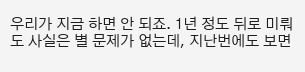우리가 지금 하면 안 되죠. 1년 정도 뒤로 미뤄도 사실은 별 문제가 없는데, 지난번에도 보면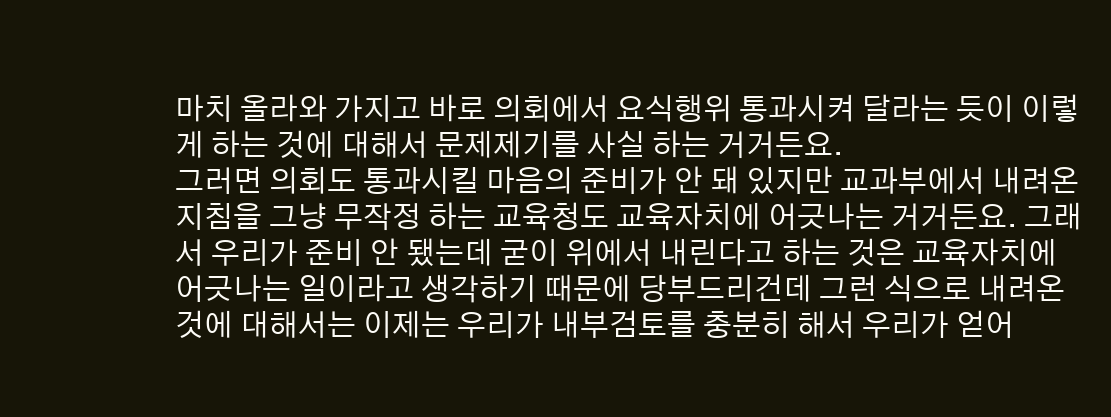마치 올라와 가지고 바로 의회에서 요식행위 통과시켜 달라는 듯이 이렇게 하는 것에 대해서 문제제기를 사실 하는 거거든요.
그러면 의회도 통과시킬 마음의 준비가 안 돼 있지만 교과부에서 내려온 지침을 그냥 무작정 하는 교육청도 교육자치에 어긋나는 거거든요. 그래서 우리가 준비 안 됐는데 굳이 위에서 내린다고 하는 것은 교육자치에 어긋나는 일이라고 생각하기 때문에 당부드리건데 그런 식으로 내려온 것에 대해서는 이제는 우리가 내부검토를 충분히 해서 우리가 얻어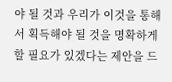야 될 것과 우리가 이것을 통해서 획득해야 될 것을 명확하게 할 필요가 있겠다는 제안을 드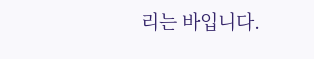리는 바입니다.